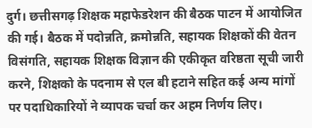दुर्ग। छत्तीसगढ़ शिक्षक महाफेडरेशन की बैठक पाटन में आयोजित की गई। बैठक में पदोन्नति, क्रमोन्नति, सहायक शिक्षकों की वेतन विसंगति, सहायक शिक्षक विज्ञान की एकीकृत वरिष्ठता सूची जारी करने, शिक्षको के पदनाम से एल बी हटाने सहित कई अन्य मांगों पर पदाधिकारियों ने व्यापक चर्चा कर अहम निर्णय लिए।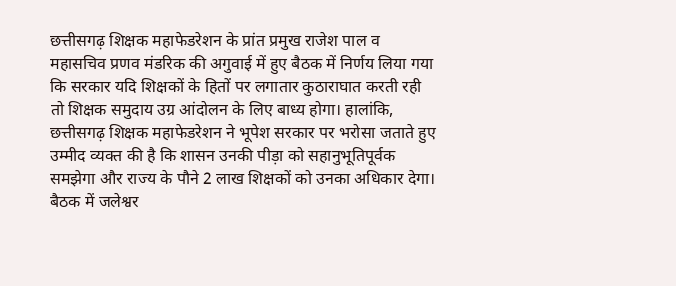छत्तीसगढ़ शिक्षक महाफेडरेशन के प्रांत प्रमुख राजेश पाल व महासचिव प्रणव मंडरिक की अगुवाई में हुए बैठक में निर्णय लिया गया कि सरकार यदि शिक्षकों के हितों पर लगातार कुठाराघात करती रही तो शिक्षक समुदाय उग्र आंदोलन के लिए बाध्य होगा। हालांकि, छत्तीसगढ़ शिक्षक महाफेडरेशन ने भूपेश सरकार पर भरोसा जताते हुए उम्मीद व्यक्त की है कि शासन उनकी पीड़ा को सहानुभूतिपूर्वक समझेगा और राज्य के पौने 2 लाख शिक्षकों को उनका अधिकार देगा।
बैठक में जलेश्वर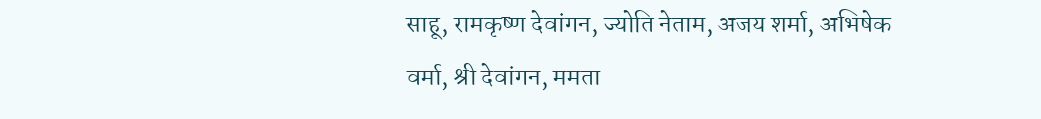साहू, रामकृष्ण देवांगन, ज्योति नेताम, अजय शर्मा, अभिषेक वर्मा, श्री देवांगन, ममता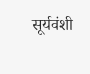सूर्यवंशी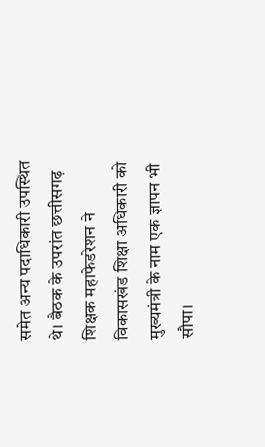समेत अन्य पदाधिकारी उपस्थित थे। बैठक के उपरांत छत्तीसगढ़ शिक्षक महाफेडरेशन ने विकासखंड शिक्षा अधिकारी को मुख्यमंत्री के नाम एक ज्ञापन भी सौपा।